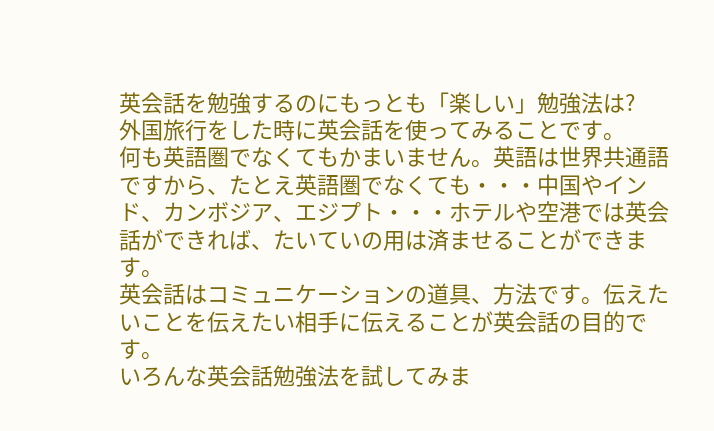英会話を勉強するのにもっとも「楽しい」勉強法は?
外国旅行をした時に英会話を使ってみることです。
何も英語圏でなくてもかまいません。英語は世界共通語ですから、たとえ英語圏でなくても・・・中国やインド、カンボジア、エジプト・・・ホテルや空港では英会話ができれば、たいていの用は済ませることができます。
英会話はコミュニケーションの道具、方法です。伝えたいことを伝えたい相手に伝えることが英会話の目的です。
いろんな英会話勉強法を試してみま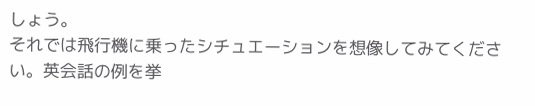しょう。
それでは飛行機に乗ったシチュエーションを想像してみてください。英会話の例を挙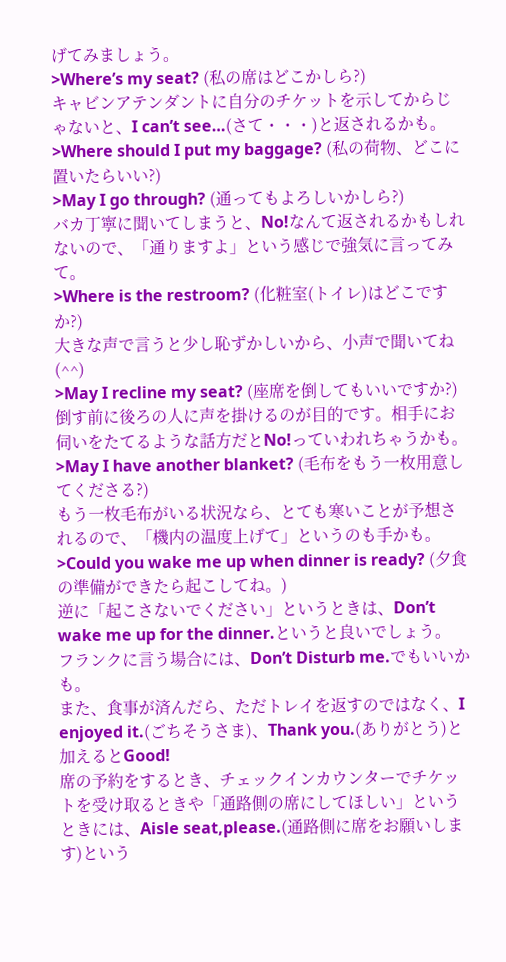げてみましょう。
>Where’s my seat? (私の席はどこかしら?)
キャビンアテンダントに自分のチケットを示してからじゃないと、I can’t see…(さて・・・)と返されるかも。
>Where should I put my baggage? (私の荷物、どこに置いたらいい?)
>May I go through? (通ってもよろしいかしら?)
バカ丁寧に聞いてしまうと、No!なんて返されるかもしれないので、「通りますよ」という感じで強気に言ってみて。
>Where is the restroom? (化粧室(トイレ)はどこですか?)
大きな声で言うと少し恥ずかしいから、小声で聞いてね(^^)
>May I recline my seat? (座席を倒してもいいですか?)
倒す前に後ろの人に声を掛けるのが目的です。相手にお伺いをたてるような話方だとNo!っていわれちゃうかも。
>May I have another blanket? (毛布をもう一枚用意してくださる?)
もう一枚毛布がいる状況なら、とても寒いことが予想されるので、「機内の温度上げて」というのも手かも。
>Could you wake me up when dinner is ready? (夕食の準備ができたら起こしてね。)
逆に「起こさないでください」というときは、Don’t wake me up for the dinner.というと良いでしょう。
フランクに言う場合には、Don’t Disturb me.でもいいかも。
また、食事が済んだら、ただトレイを返すのではなく、I enjoyed it.(ごちそうさま)、Thank you.(ありがとう)と加えるとGood!
席の予約をするとき、チェックインカウンターでチケットを受け取るときや「通路側の席にしてほしい」というときには、Aisle seat,please.(通路側に席をお願いします)という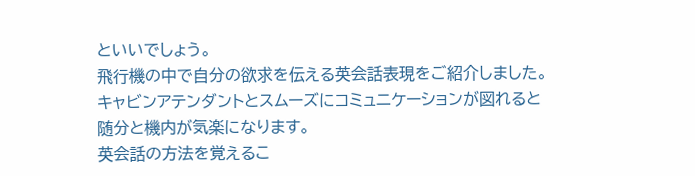といいでしょう。
飛行機の中で自分の欲求を伝える英会話表現をご紹介しました。
キャビンアテンダントとスムーズにコミュニケーションが図れると随分と機内が気楽になります。
英会話の方法を覚えるこ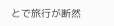とで旅行が断然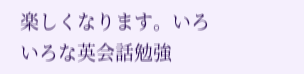楽しくなります。いろいろな英会話勉強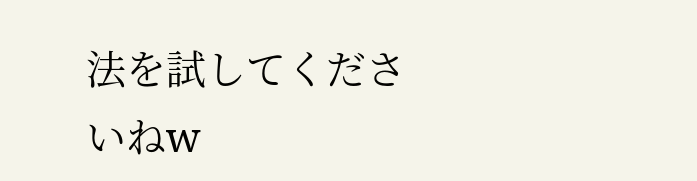法を試してくださいねw